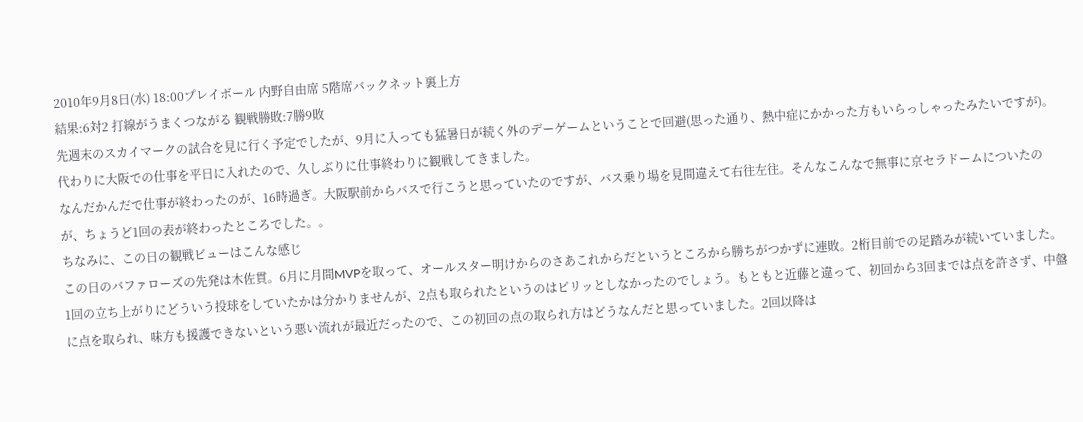2010年9月8日(水) 18:00プレイボール 内野自由席 5階席バックネット裏上方
結果:6対2 打線がうまくつながる 観戦勝敗:7勝9敗
先週末のスカイマークの試合を見に行く予定でしたが、9月に入っても猛暑日が続く外のデーゲームということで回避(思った通り、熱中症にかかった方もいらっしゃったみたいですが)。代わりに大阪での仕事を平日に入れたので、久しぶりに仕事終わりに観戦してきました。
なんだかんだで仕事が終わったのが、16時過ぎ。大阪駅前からバスで行こうと思っていたのですが、バス乗り場を見間違えて右往左往。そんなこんなで無事に京セラドームについたのが、ちょうど1回の表が終わったところでした。。
ちなみに、この日の観戦ビューはこんな感じ
この日のバファローズの先発は木佐貫。6月に月間MVPを取って、オールスター明けからのさあこれからだというところから勝ちがつかずに連敗。2桁目前での足踏みが続いていました。1回の立ち上がりにどういう投球をしていたかは分かりませんが、2点も取られたというのはピリッとしなかったのでしょう。もともと近藤と違って、初回から3回までは点を許さず、中盤に点を取られ、味方も援護できないという悪い流れが最近だったので、この初回の点の取られ方はどうなんだと思っていました。2回以降は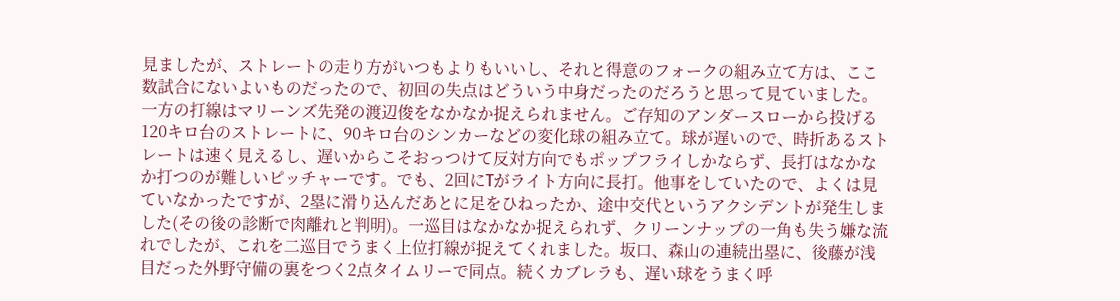見ましたが、ストレートの走り方がいつもよりもいいし、それと得意のフォークの組み立て方は、ここ数試合にないよいものだったので、初回の失点はどういう中身だったのだろうと思って見ていました。
一方の打線はマリーンズ先発の渡辺俊をなかなか捉えられません。ご存知のアンダースローから投げる120キロ台のストレートに、90キロ台のシンカーなどの変化球の組み立て。球が遅いので、時折あるストレートは速く見えるし、遅いからこそおっつけて反対方向でもポップフライしかならず、長打はなかなか打つのが難しいピッチャーです。でも、2回にTがライト方向に長打。他事をしていたので、よくは見ていなかったですが、2塁に滑り込んだあとに足をひねったか、途中交代というアクシデントが発生しました(その後の診断で肉離れと判明)。一巡目はなかなか捉えられず、クリーンナップの一角も失う嫌な流れでしたが、これを二巡目でうまく上位打線が捉えてくれました。坂口、森山の連続出塁に、後藤が浅目だった外野守備の裏をつく2点タイムリーで同点。続くカブレラも、遅い球をうまく呼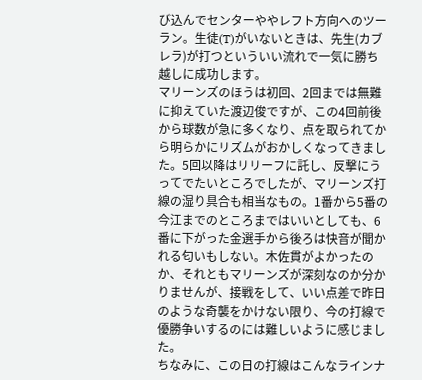び込んでセンターややレフト方向へのツーラン。生徒(T)がいないときは、先生(カブレラ)が打つといういい流れで一気に勝ち越しに成功します。
マリーンズのほうは初回、2回までは無難に抑えていた渡辺俊ですが、この4回前後から球数が急に多くなり、点を取られてから明らかにリズムがおかしくなってきました。5回以降はリリーフに託し、反撃にうってでたいところでしたが、マリーンズ打線の湿り具合も相当なもの。1番から5番の今江までのところまではいいとしても、6番に下がった金選手から後ろは快音が聞かれる匂いもしない。木佐貫がよかったのか、それともマリーンズが深刻なのか分かりませんが、接戦をして、いい点差で昨日のような奇襲をかけない限り、今の打線で優勝争いするのには難しいように感じました。
ちなみに、この日の打線はこんなラインナ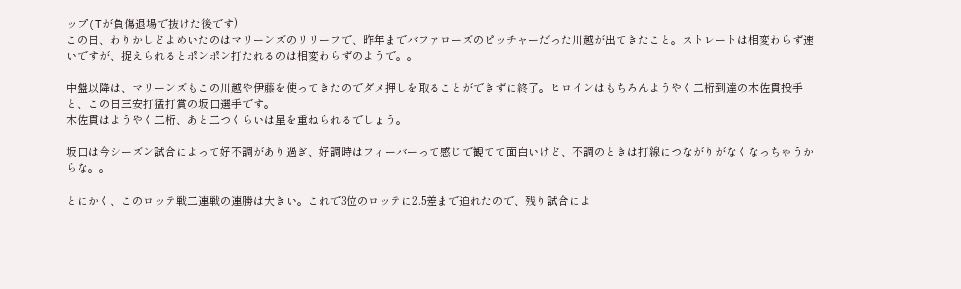ップ(Tが負傷退場で抜けた後です)
この日、わりかしどよめいたのはマリーンズのリリーフで、昨年までバファローズのピッチャーだった川越が出てきたこと。ストレートは相変わらず速いですが、捉えられるとポンポン打たれるのは相変わらずのようで。。

中盤以降は、マリーンズもこの川越や伊藤を使ってきたのでダメ押しを取ることができずに終了。ヒロインはもちろんようやく二桁到達の木佐貫投手と、この日三安打猛打賞の坂口選手です。
木佐貫はようやく二桁、あと二つくらいは星を重ねられるでしょう。

坂口は今シーズン試合によって好不調があり過ぎ、好調時はフィーバーって感じで観てて面白いけど、不調のときは打線につながりがなくなっちゃうからな。。

とにかく、このロッテ戦二連戦の連勝は大きい。これで3位のロッテに2.5差まで迫れたので、残り試合によ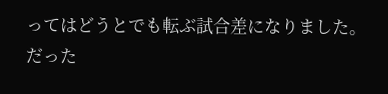ってはどうとでも転ぶ試合差になりました。だった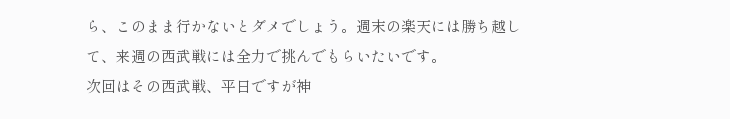ら、このまま行かないとダメでしょう。週末の楽天には勝ち越して、来週の西武戦には全力で挑んでもらいたいです。
次回はその西武戦、平日ですが神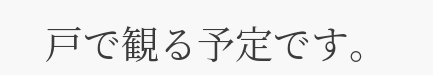戸で観る予定です。